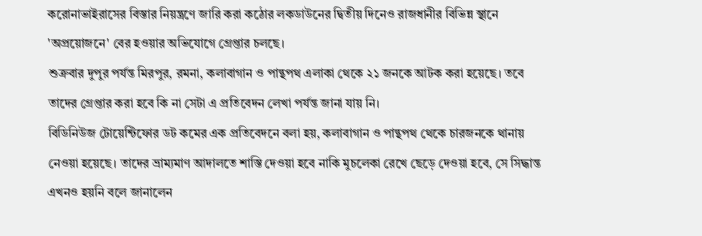করোনাভাইরাসের বিস্তার নিয়ন্ত্রণে জারি করা কঠোর লকডাউনের দ্বিতীয় দিনেও রাজধানীর বিভিন্ন স্থানে 'অপ্রয়োজনে' বের হওয়ার অভিযোগে গ্রেপ্তার চলছে।
শুক্রবার দুপুর পর্যন্ত মিরপুর, রমনা, কলাবাগান ও পান্থপথ এলাকা থেকে ২১ জনকে আটক করা হয়েছে। তবে তাদের গ্রেপ্তার করা হবে কি না সেটা এ প্রতিবেদন লেখা পর্যন্ত জানা যায় নি।
বিডিনিউজ টোয়েন্টিফোর ডট কমের এক প্রতিবেদনে বলা হয়, কলাবাগান ও পান্থপথ থেকে চারজনকে থানায় নেওয়া হয়েছে। তাদের ভ্রাম্যমাণ আদালতে শাস্তি দেওয়া হবে নাকি মুচলেকা রেখে ছেড়ে দেওয়া হবে, সে সিদ্ধান্ত এখনও হয়নি বলে জানালেন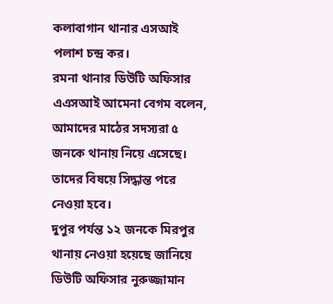কলাবাগান থানার এসআই পলাশ চন্দ্র কর।
রমনা থানার ডিউটি অফিসার এএসআই আমেনা বেগম বলেন, আমাদের মাঠের সদস্যরা ৫ জনকে থানায় নিয়ে এসেছে। তাদের বিষয়ে সিদ্ধান্ত পরে নেওয়া হবে।
দুপুর পর্যন্ত ১২ জনকে মিরপুর থানায় নেওয়া হয়েছে জানিয়ে ডিউটি অফিসার নুরুজ্জামান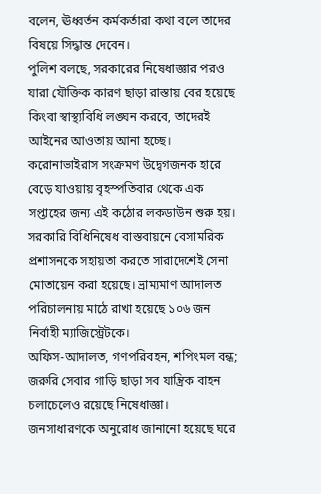বলেন, ঊধ্বর্তন কর্মকর্তারা কথা বলে তাদের বিষয়ে সিদ্ধান্ত দেবেন।
পুলিশ বলছে, সরকারের নিষেধাজ্ঞার পরও যারা যৌক্তিক কারণ ছাড়া রাস্তায় বের হয়েছে কিংবা স্বাস্থ্যবিধি লঙ্ঘন করবে, তাদেরই আইনের আওতায় আনা হচ্ছে।
করোনাভাইরাস সংক্রমণ উদ্বেগজনক হারে বেড়ে যাওয়ায় বৃহস্পতিবার থেকে এক সপ্তাহের জন্য এই কঠোর লকডাউন শুরু হয়।
সরকারি বিধিনিষেধ বাস্তবায়নে বেসামরিক প্রশাসনকে সহায়তা করতে সারাদেশেই সেনা মোতায়েন করা হয়েছে। ভ্রাম্যমাণ আদালত পরিচালনায় মাঠে রাখা হয়েছে ১০৬ জন নির্বাহী ম্যাজিস্ট্রেটকে।
অফিস-আদালত, গণপরিবহন, শপিংমল বন্ধ; জরুরি সেবার গাড়ি ছাড়া সব যান্ত্রিক বাহন চলাচেলেও রয়েছে নিষেধাজ্ঞা।
জনসাধারণকে অনুরোধ জানানো হয়েছে ঘরে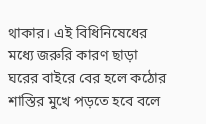থাকার। এই বিধিনিষেধের মধ্যে জরুরি কারণ ছাড়া ঘরের বাইরে বের হলে কঠোর শাস্তির মুখে পড়তে হবে বলে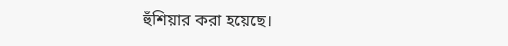হুঁশিয়ার করা হয়েছে।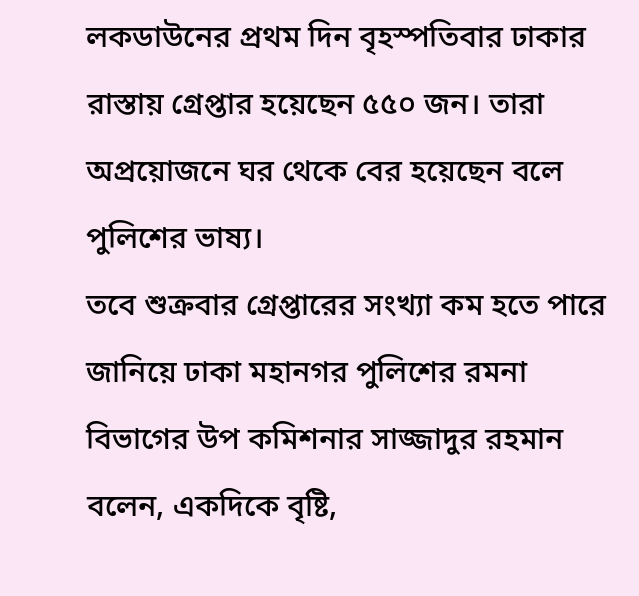লকডাউনের প্রথম দিন বৃহস্পতিবার ঢাকার রাস্তায় গ্রেপ্তার হয়েছেন ৫৫০ জন। তারা অপ্রয়োজনে ঘর থেকে বের হয়েছেন বলে পুলিশের ভাষ্য।
তবে শুক্রবার গ্রেপ্তারের সংখ্যা কম হতে পারে জানিয়ে ঢাকা মহানগর পুলিশের রমনা বিভাগের উপ কমিশনার সাজ্জাদুর রহমান বলেন, একদিকে বৃষ্টি,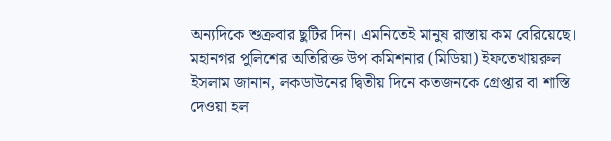অন্যদিকে শুক্রবার ছুটির দিন। এমনিতেই মানুষ রাস্তায় কম বেরিয়েছে।
মহানগর পুলিশের অতিরিক্ত উপ কমিশনার (মিডিয়া) ইফতেখায়রুল ইসলাম জানান, লকডাউনের দ্বিতীয় দিনে কতজনকে গ্রেপ্তার বা শাস্তি দেওয়া হল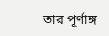তার পূর্ণাঙ্গ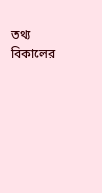তথ্য বিকালের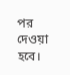পর দেওয়া হবে।